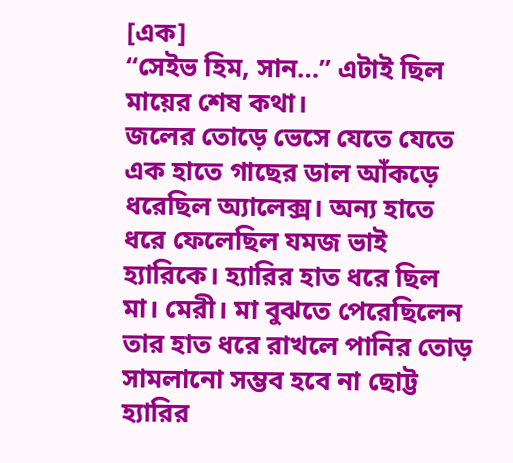[এক]
“সেইভ হিম, সান…” এটাই ছিল মায়ের শেষ কথা।
জলের তোড়ে ভেসে যেতে যেতে এক হাতে গাছের ডাল আঁকড়ে ধরেছিল অ্যালেক্স। অন্য হাতে ধরে ফেলেছিল যমজ ভাই হ্যারিকে। হ্যারির হাত ধরে ছিল মা। মেরী। মা বুঝতে পেরেছিলেন তার হাত ধরে রাখলে পানির তোড় সামলানো সম্ভব হবে না ছোট্ট হ্যারির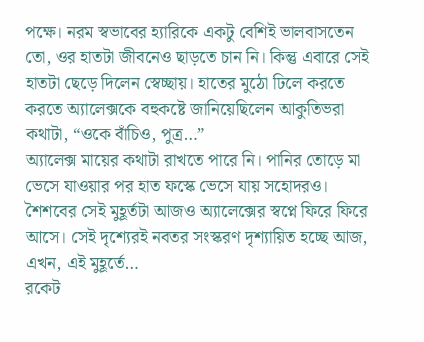পক্ষে। নরম স্বভাবের হ্যারিকে একটু বেশিই ভালবাসতেন তো, ওর হাতটা জীবনেও ছাড়তে চান নি। কিন্তু এবারে সেই হাতটা ছেড়ে দিলেন স্বেচ্ছায়। হাতের মুঠো ঢিলে করতে করতে অ্যালেক্সকে বহুকষ্টে জানিয়েছিলেন আকুতিভরা কথাটা, “ওকে বাঁচিও, পুত্র…”
অ্যালেক্স মায়ের কথাটা রাখতে পারে নি। পানির তোড়ে মা ভেসে যাওয়ার পর হাত ফস্কে ভেসে যায় সহোদরও।
শৈশবের সেই মুহূর্তটা আজও অ্যালেক্সের স্বপ্নে ফিরে ফিরে আসে। সেই দৃশ্যেরই নবতর সংস্করণ দৃশ্যায়িত হচ্ছে আজ, এখন, এই মুহূর্তে…
রকেট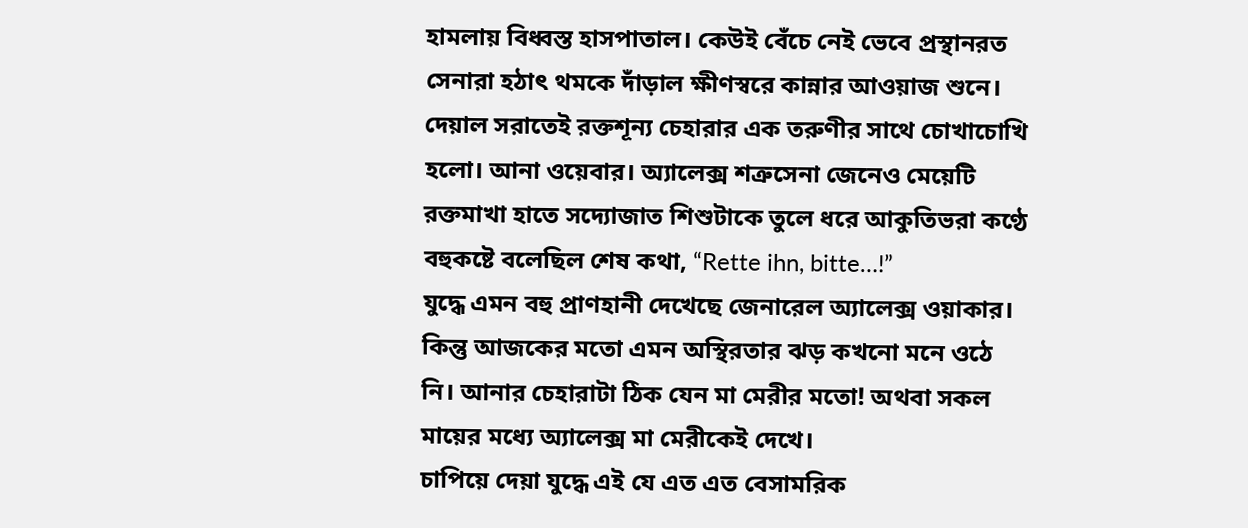হামলায় বিধ্বস্ত হাসপাতাল। কেউই বেঁচে নেই ভেবে প্রস্থানরত সেনারা হঠাৎ থমকে দাঁড়াল ক্ষীণস্বরে কান্নার আওয়াজ শুনে। দেয়াল সরাতেই রক্তশূন্য চেহারার এক তরুণীর সাথে চোখাচোখি হলো। আনা ওয়েবার। অ্যালেক্স শত্রুসেনা জেনেও মেয়েটি রক্তমাখা হাতে সদ্যোজাত শিশুটাকে তুলে ধরে আকুতিভরা কণ্ঠে বহুকষ্টে বলেছিল শেষ কথা, “Rette ihn, bitte…!”
যুদ্ধে এমন বহু প্রাণহানী দেখেছে জেনারেল অ্যালেক্স ওয়াকার। কিন্তু আজকের মতো এমন অস্থিরতার ঝড় কখনো মনে ওঠে নি। আনার চেহারাটা ঠিক যেন মা মেরীর মতো! অথবা সকল মায়ের মধ্যে অ্যালেক্স মা মেরীকেই দেখে।
চাপিয়ে দেয়া যুদ্ধে এই যে এত এত বেসামরিক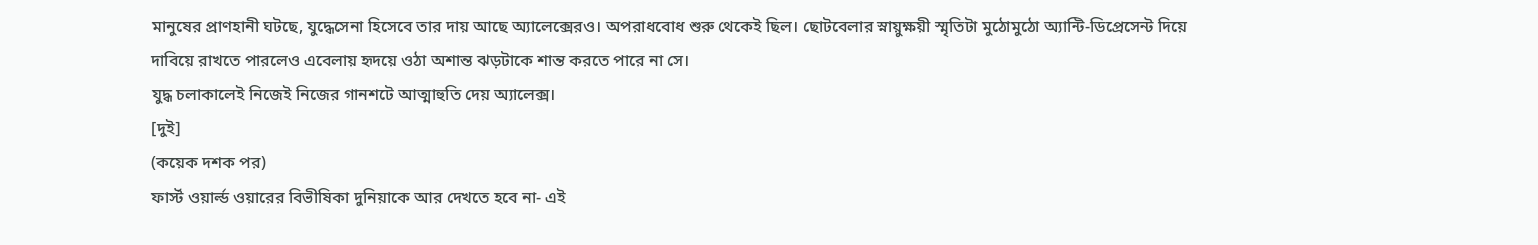মানুষের প্রাণহানী ঘটছে, যুদ্ধেসেনা হিসেবে তার দায় আছে অ্যালেক্সেরও। অপরাধবোধ শুরু থেকেই ছিল। ছোটবেলার স্নায়ুক্ষয়ী স্মৃতিটা মুঠোমুঠো অ্যান্টি-ডিপ্রেসেন্ট দিয়ে দাবিয়ে রাখতে পারলেও এবেলায় হৃদয়ে ওঠা অশান্ত ঝড়টাকে শান্ত করতে পারে না সে।
যুদ্ধ চলাকালেই নিজেই নিজের গানশটে আত্মাহুতি দেয় অ্যালেক্স।
[দুই]
(কয়েক দশক পর)
ফার্স্ট ওয়ার্ল্ড ওয়ারের বিভীষিকা দুনিয়াকে আর দেখতে হবে না- এই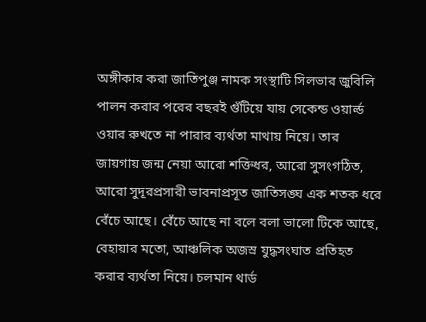অঙ্গীকার করা জাতিপুঞ্জ নামক সংস্থাটি সিলভার জুবিলি পালন করার পরের বছরই গুঁটিয়ে যায় সেকেন্ড ওয়ার্ল্ড ওয়ার রুখতে না পারার ব্যর্থতা মাথায় নিয়ে। তার জায়গায় জন্ম নেয়া আরো শক্তিধর, আরো সুসংগঠিত, আরো সুদূরপ্রসারী ভাবনাপ্রসূত জাতিসঙ্ঘ এক শতক ধরে বেঁচে আছে। বেঁচে আছে না বলে বলা ভালো টিকে আছে, বেহায়ার মতো, আঞ্চলিক অজস্র যুদ্ধসংঘাত প্রতিহত করার ব্যর্থতা নিয়ে। চলমান থার্ড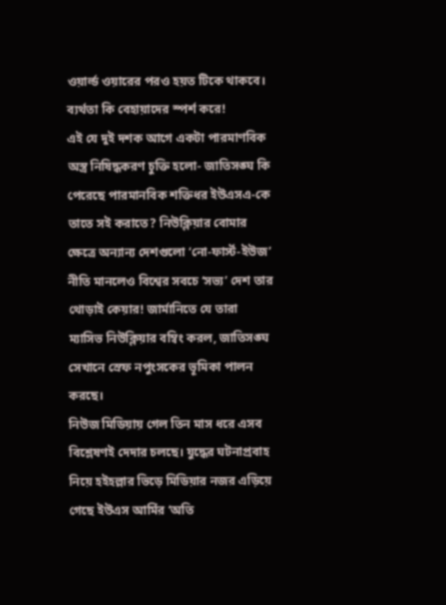ওয়ার্ল্ড ওয়ারের পরও হয়ত টিকে থাকবে। ব্যর্থতা কি বেহায়াদের স্পর্শ করে!
এই যে দুই দশক আগে একটা পারমাণবিক অস্ত্র নিষিদ্ধকরণ চুক্তি হলো- জাতিসঙ্ঘ কি পেরেছে পারমানবিক শক্তিধর ইউএসএ-কে তাতে সই করাতে? নিউক্লিয়ার বোমার ক্ষেত্রে অন্যান্য দেশগুলো ‘নো-ফার্স্ট-ইউজ’ নীতি মানলেও বিশ্বের সবচে ‘সভ্য’ দেশ তার থোড়াই কেয়ার! জার্মানিতে যে তারা ম্যাসিভ নিউক্লিয়ার বম্বিং করল, জাতিসঙ্ঘ সেখানে স্রেফ নপুংসকের ভূমিকা পালন করছে।
নিউজ মিডিয়ায় গেল তিন মাস ধরে এসব বিশ্লেষণই দেদার চলছে। যুদ্ধের ঘটনাপ্রবাহ নিয়ে হইহল্লার ভিড়ে মিডিয়ার নজর এড়িয়ে গেছে ইউএস আর্মির ‘অতি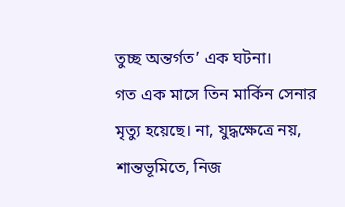তুচ্ছ অন্তর্গত’ এক ঘটনা।
গত এক মাসে তিন মার্কিন সেনার মৃত্যু হয়েছে। না, যুদ্ধক্ষেত্রে নয়, শান্তভূমিতে, নিজ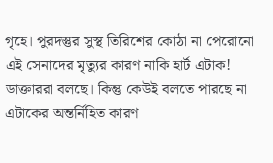গৃহে। পুরদস্তুর সুস্থ তিরিশের কোঠা না পেরোনো এই সেনাদের মৃত্যুর কারণ নাকি হার্ট এটাক! ডাক্তাররা বলছে। কিন্তু কেউই বলতে পারছে না এটাকের অন্তর্নিহিত কারণ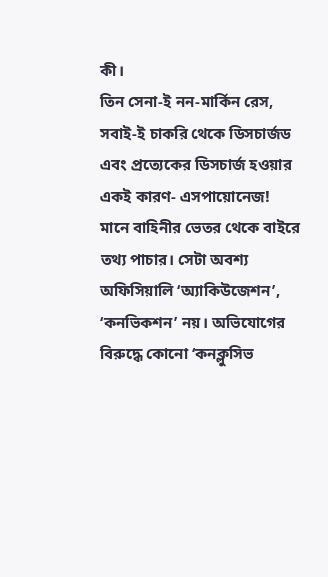কী।
তিন সেনা-ই নন-মার্কিন রেস, সবাই-ই চাকরি থেকে ডিসচার্জড এবং প্রত্যেকের ডিসচার্জ হওয়ার একই কারণ- এসপায়োনেজ! মানে বাহিনীর ভেতর থেকে বাইরে তথ্য পাচার। সেটা অবশ্য অফিসিয়ালি ‘অ্যাকিউজেশন’, ‘কনভিকশন’ নয়। অভিযোগের বিরুদ্ধে কোনো ‘কনক্লুসিভ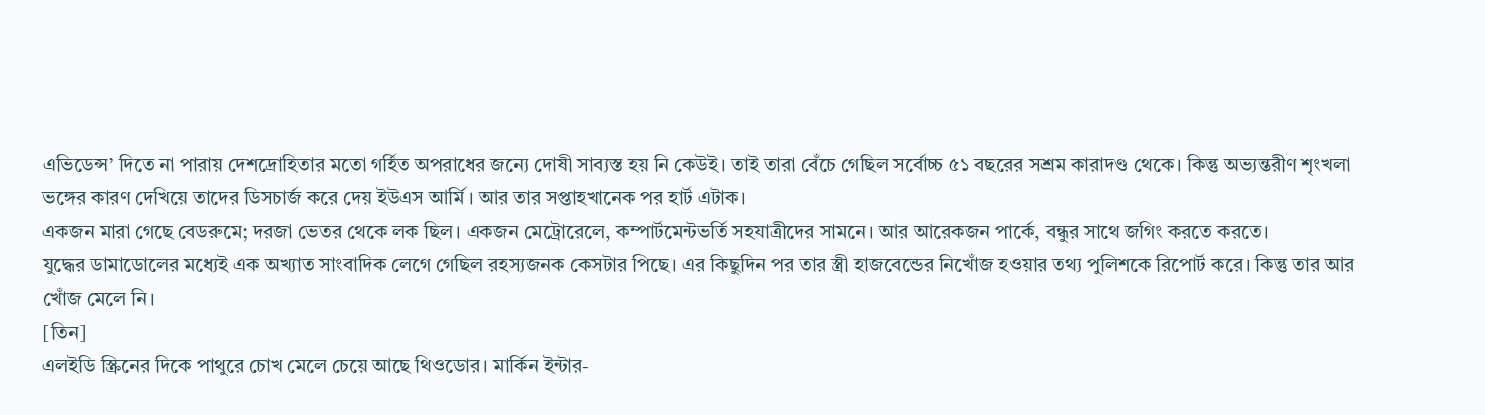এভিডেন্স’ দিতে না পারায় দেশদ্রোহিতার মতো গর্হিত অপরাধের জন্যে দোষী সাব্যস্ত হয় নি কেউই। তাই তারা বেঁচে গেছিল সর্বোচ্চ ৫১ বছরের সশ্রম কারাদণ্ড থেকে। কিন্তু অভ্যন্তরীণ শৃংখলা ভঙ্গের কারণ দেখিয়ে তাদের ডিসচার্জ করে দেয় ইউএস আর্মি। আর তার সপ্তাহখানেক পর হার্ট এটাক।
একজন মারা গেছে বেডরুমে; দরজা ভেতর থেকে লক ছিল। একজন মেট্রোরেলে, কম্পার্টমেন্টভর্তি সহযাত্রীদের সামনে। আর আরেকজন পার্কে, বন্ধুর সাথে জগিং করতে করতে।
যুদ্ধের ডামাডোলের মধ্যেই এক অখ্যাত সাংবাদিক লেগে গেছিল রহস্যজনক কেসটার পিছে। এর কিছুদিন পর তার স্ত্রী হাজবেন্ডের নিখোঁজ হওয়ার তথ্য পুলিশকে রিপোর্ট করে। কিন্তু তার আর খোঁজ মেলে নি।
[তিন]
এলইডি স্ক্রিনের দিকে পাথুরে চোখ মেলে চেয়ে আছে থিওডোর। মার্কিন ইন্টার-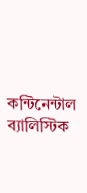কন্টিনেন্টাল ব্যালিস্টিক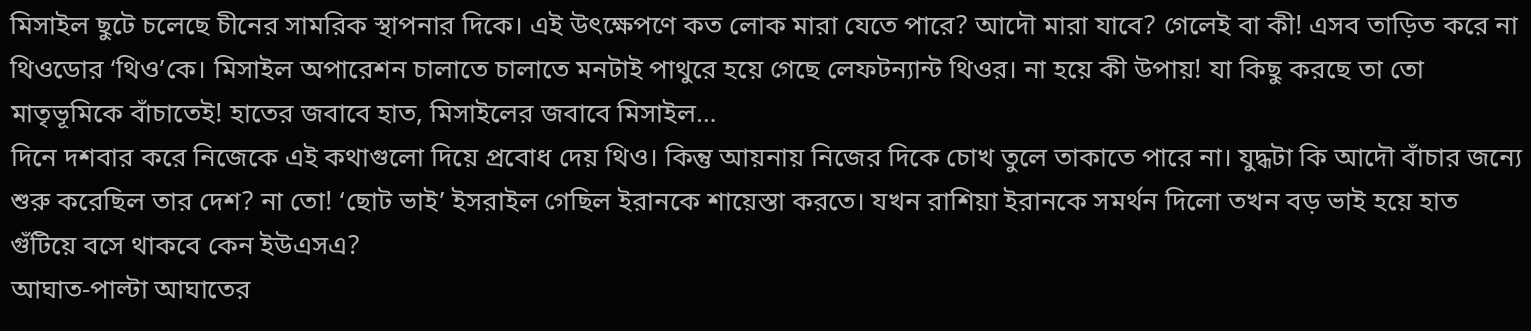মিসাইল ছুটে চলেছে চীনের সামরিক স্থাপনার দিকে। এই উৎক্ষেপণে কত লোক মারা যেতে পারে? আদৌ মারা যাবে? গেলেই বা কী! এসব তাড়িত করে না থিওডোর ‘থিও’কে। মিসাইল অপারেশন চালাতে চালাতে মনটাই পাথুরে হয়ে গেছে লেফটন্যান্ট থিওর। না হয়ে কী উপায়! যা কিছু করছে তা তো মাতৃভূমিকে বাঁচাতেই! হাতের জবাবে হাত, মিসাইলের জবাবে মিসাইল…
দিনে দশবার করে নিজেকে এই কথাগুলো দিয়ে প্রবোধ দেয় থিও। কিন্তু আয়নায় নিজের দিকে চোখ তুলে তাকাতে পারে না। যুদ্ধটা কি আদৌ বাঁচার জন্যে শুরু করেছিল তার দেশ? না তো! ‘ছোট ভাই’ ইসরাইল গেছিল ইরানকে শায়েস্তা করতে। যখন রাশিয়া ইরানকে সমর্থন দিলো তখন বড় ভাই হয়ে হাত গুঁটিয়ে বসে থাকবে কেন ইউএসএ?
আঘাত-পাল্টা আঘাতের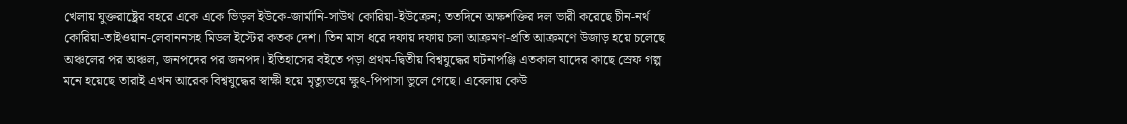খেলায় যুক্তরাষ্ট্রের বহরে একে একে ভিড়ল ইউকে-জার্মানি-সাউথ কোরিয়া-ইউক্রেন; ততদিনে অক্ষশক্তির দল ভারী করেছে চীন-নর্থ কোরিয়া-তাইওয়ান-লেবাননসহ মিডল ইস্টের কতক দেশ। তিন মাস ধরে দফায় দফায় চলা আক্রমণ-প্রতি আক্রমণে উজাড় হয়ে চলেছে অঞ্চলের পর অঞ্চল, জনপদের পর জনপদ। ইতিহাসের বইতে পড়া প্রথম-দ্বিতীয় বিশ্বযুদ্ধের ঘটনাপঞ্জি এতকাল যাদের কাছে স্রেফ গল্প মনে হয়েছে তারাই এখন আরেক বিশ্বযুদ্ধের স্বাক্ষী হয়ে মৃত্যুভয়ে ক্ষুৎ-পিপাসা ভুলে গেছে। এবেলায় কেউ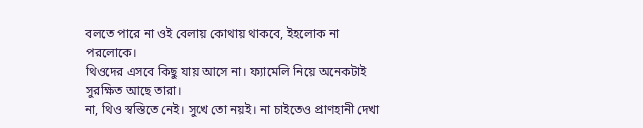বলতে পারে না ওই বেলায় কোথায় থাকবে, ইহলোক না পরলোকে।
থিওদের এসবে কিছু যায় আসে না। ফ্যামেলি নিয়ে অনেকটাই সুরক্ষিত আছে তারা।
না, থিও স্বস্তিতে নেই। সুখে তো নয়ই। না চাইতেও প্রাণহানী দেখা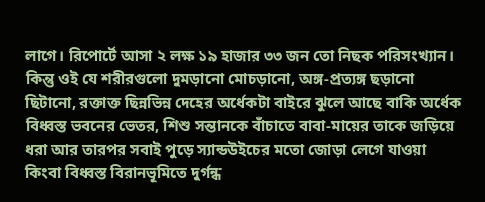লাগে। রিপোর্টে আসা ২ লক্ষ ১৯ হাজার ৩৩ জন তো নিছক পরিসংখ্যান। কিন্তু ওই যে শরীরগুলো দুমড়ানো মোচড়ানো, অঙ্গ-প্রত্যঙ্গ ছড়ানো ছিটানো, রক্তাক্ত ছিন্নভিন্ন দেহের অর্ধেকটা বাইরে ঝুলে আছে বাকি অর্ধেক বিধ্বস্ত ভবনের ভেতর, শিশু সন্তানকে বাঁচাতে বাবা-মায়ের তাকে জড়িয়ে ধরা আর তারপর সবাই পুড়ে স্যান্ডউইচের মতো জোড়া লেগে যাওয়া কিংবা বিধ্বস্ত বিরানভূমিতে দুর্গন্ধ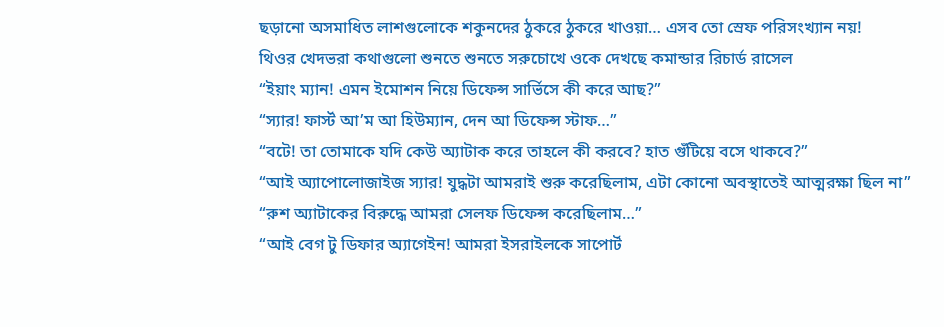ছড়ানো অসমাধিত লাশগুলোকে শকুনদের ঠুকরে ঠুকরে খাওয়া… এসব তো স্রেফ পরিসংখ্যান নয়!
থিওর খেদভরা কথাগুলো শুনতে শুনতে সরুচোখে ওকে দেখছে কমান্ডার রিচার্ড রাসেল
“ইয়াং ম্যান! এমন ইমোশন নিয়ে ডিফেন্স সার্ভিসে কী করে আছ?”
“স্যার! ফার্স্ট আ’ম আ হিউম্যান, দেন আ ডিফেন্স স্টাফ…”
“বটে! তা তোমাকে যদি কেউ অ্যাটাক করে তাহলে কী করবে? হাত গুঁটিয়ে বসে থাকবে?”
“আই অ্যাপোলোজাইজ স্যার! যুদ্ধটা আমরাই শুরু করেছিলাম, এটা কোনো অবস্থাতেই আত্মরক্ষা ছিল না”
“রুশ অ্যাটাকের বিরুদ্ধে আমরা সেলফ ডিফেন্স করেছিলাম…”
“আই বেগ টু ডিফার অ্যাগেইন! আমরা ইসরাইলকে সাপোর্ট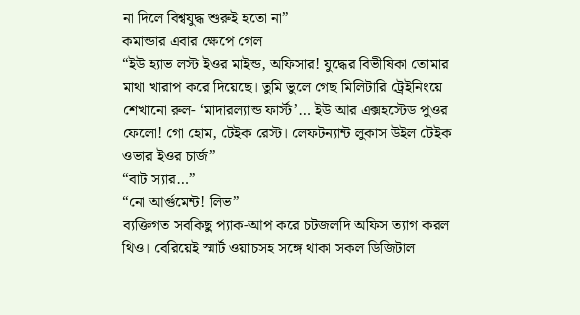না দিলে বিশ্বযুদ্ধ শুরুই হতো না”
কমান্ডার এবার ক্ষেপে গেল
“ইউ হ্যাভ লস্ট ইওর মাইন্ড, অফিসার! যুদ্ধের বিভীষিকা তোমার মাথা খারাপ করে দিয়েছে। তুমি ভুলে গেছ মিলিটারি ট্রেইনিংয়ে শেখানো রুল- ‘মাদারল্যান্ড ফার্স্ট’… ইউ আর এক্সহস্টেড পুওর ফেলো! গো হোম, টেইক রেস্ট। লেফটন্যান্ট লুকাস উইল টেইক ওভার ইওর চার্জ”
“বাট স্যার…”
“নো আর্গুমেন্ট! লিভ”
ব্যক্তিগত সবকিছু প্যাক-আপ করে চটজলদি অফিস ত্যাগ করল থিও। বেরিয়েই স্মার্ট ওয়াচসহ সঙ্গে থাকা সকল ডিজিটাল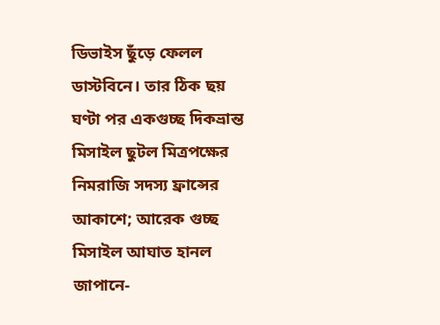ডিভাইস ছুঁড়ে ফেলল ডাস্টবিনে। তার ঠিক ছয় ঘণ্টা পর একগুচ্ছ দিকভ্রান্ত মিসাইল ছুটল মিত্রপক্ষের নিমরাজি সদস্য ফ্রান্সের আকাশে; আরেক গুচ্ছ মিসাইল আঘাত হানল জাপানে-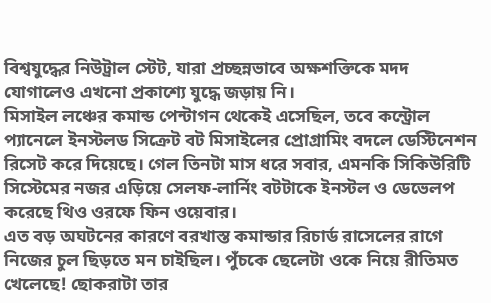বিশ্বযুদ্ধের নিউট্রাল স্টেট, যারা প্রচ্ছন্নভাবে অক্ষশক্তিকে মদদ যোগালেও এখনো প্রকাশ্যে যুদ্ধে জড়ায় নি।
মিসাইল লঞ্চের কমান্ড পেন্টাগন থেকেই এসেছিল, তবে কন্ট্রোল প্যানেলে ইনস্টলড সিক্রেট বট মিসাইলের প্রোগ্রামিং বদলে ডেস্টিনেশন রিসেট করে দিয়েছে। গেল তিনটা মাস ধরে সবার, এমনকি সিকিউরিটি সিস্টেমের নজর এড়িয়ে সেলফ-লার্নিং বটটাকে ইনস্টল ও ডেভেলপ করেছে থিও ওরফে ফিন ওয়েবার।
এত বড় অঘটনের কারণে বরখাস্ত কমান্ডার রিচার্ড রাসেলের রাগে নিজের চুল ছিড়তে মন চাইছিল। পুঁচকে ছেলেটা ওকে নিয়ে রীতিমত খেলেছে! ছোকরাটা তার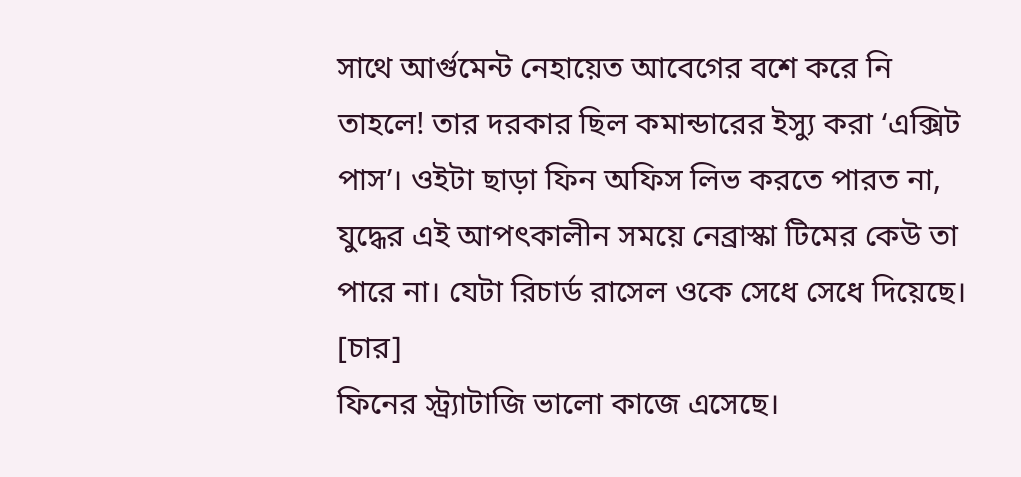সাথে আর্গুমেন্ট নেহায়েত আবেগের বশে করে নি তাহলে! তার দরকার ছিল কমান্ডারের ইস্যু করা ‘এক্সিট পাস’। ওইটা ছাড়া ফিন অফিস লিভ করতে পারত না, যুদ্ধের এই আপৎকালীন সময়ে নেব্রাস্কা টিমের কেউ তা পারে না। যেটা রিচার্ড রাসেল ওকে সেধে সেধে দিয়েছে।
[চার]
ফিনের স্ট্র্যাটাজি ভালো কাজে এসেছে।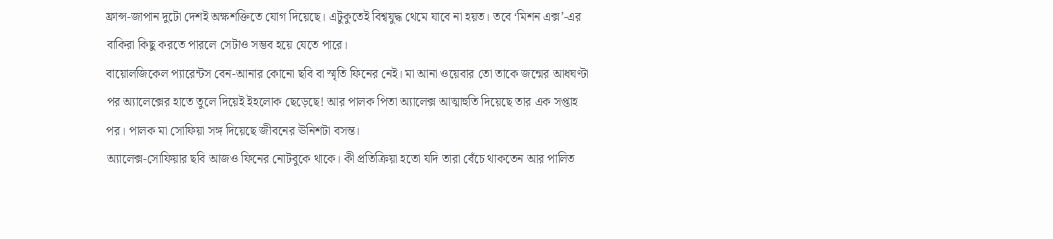ফ্রান্স-জাপান দুটো দেশই অক্ষশক্তিতে যোগ দিয়েছে। এটুকুতেই বিশ্বযুদ্ধ থেমে যাবে না হয়ত। তবে ‘মিশন এক্স’-এর বাকিরা কিছু করতে পারলে সেটাও সম্ভব হয়ে যেতে পারে।
বায়োলজিকেল প্যারেন্টস বেন-আনার কোনো ছবি বা স্মৃতি ফিনের নেই। মা আনা ওয়েবার তো তাকে জন্মের আধঘণ্টা পর অ্যালেক্সের হাতে তুলে দিয়েই ইহলোক ছেড়েছে! আর পালক পিতা অ্যালেক্স আত্মাহুতি দিয়েছে তার এক সপ্তাহ পর। পালক মা সোফিয়া সঙ্গ দিয়েছে জীবনের ঊনিশটা বসন্ত।
অ্যালেক্স-সোফিয়ার ছবি আজও ফিনের নোটবুকে থাকে। কী প্রতিক্রিয়া হতো যদি তারা বেঁচে থাকতেন আর পালিত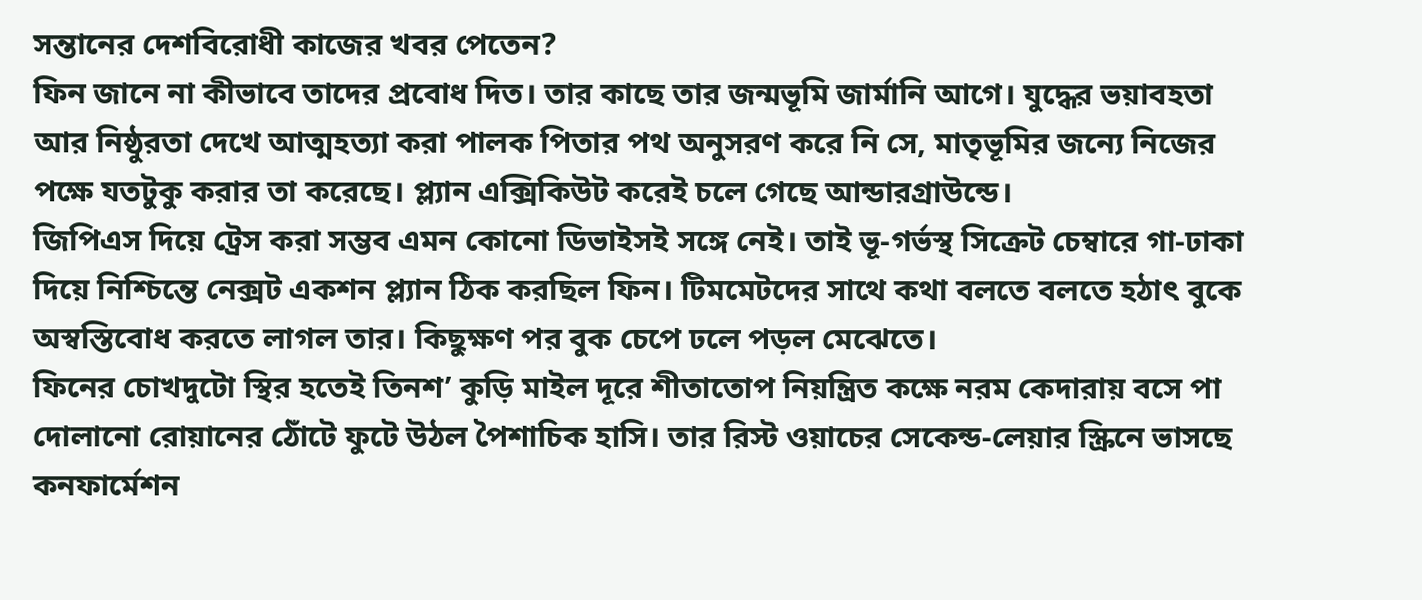সন্তানের দেশবিরোধী কাজের খবর পেতেন?
ফিন জানে না কীভাবে তাদের প্রবোধ দিত। তার কাছে তার জন্মভূমি জার্মানি আগে। যুদ্ধের ভয়াবহতা আর নিষ্ঠুরতা দেখে আত্মহত্যা করা পালক পিতার পথ অনুসরণ করে নি সে, মাতৃভূমির জন্যে নিজের পক্ষে যতটুকু করার তা করেছে। প্ল্যান এক্সিকিউট করেই চলে গেছে আন্ডারগ্রাউন্ডে।
জিপিএস দিয়ে ট্রেস করা সম্ভব এমন কোনো ডিভাইসই সঙ্গে নেই। তাই ভূ-গর্ভস্থ সিক্রেট চেম্বারে গা-ঢাকা দিয়ে নিশ্চিন্তে নেক্সট একশন প্ল্যান ঠিক করছিল ফিন। টিমমেটদের সাথে কথা বলতে বলতে হঠাৎ বুকে অস্বস্তিবোধ করতে লাগল তার। কিছুক্ষণ পর বুক চেপে ঢলে পড়ল মেঝেতে।
ফিনের চোখদুটো স্থির হতেই তিনশ’ কুড়ি মাইল দূরে শীতাতোপ নিয়ন্ত্রিত কক্ষে নরম কেদারায় বসে পা দোলানো রোয়ানের ঠোঁটে ফুটে উঠল পৈশাচিক হাসি। তার রিস্ট ওয়াচের সেকেন্ড-লেয়ার স্ক্রিনে ভাসছে কনফার্মেশন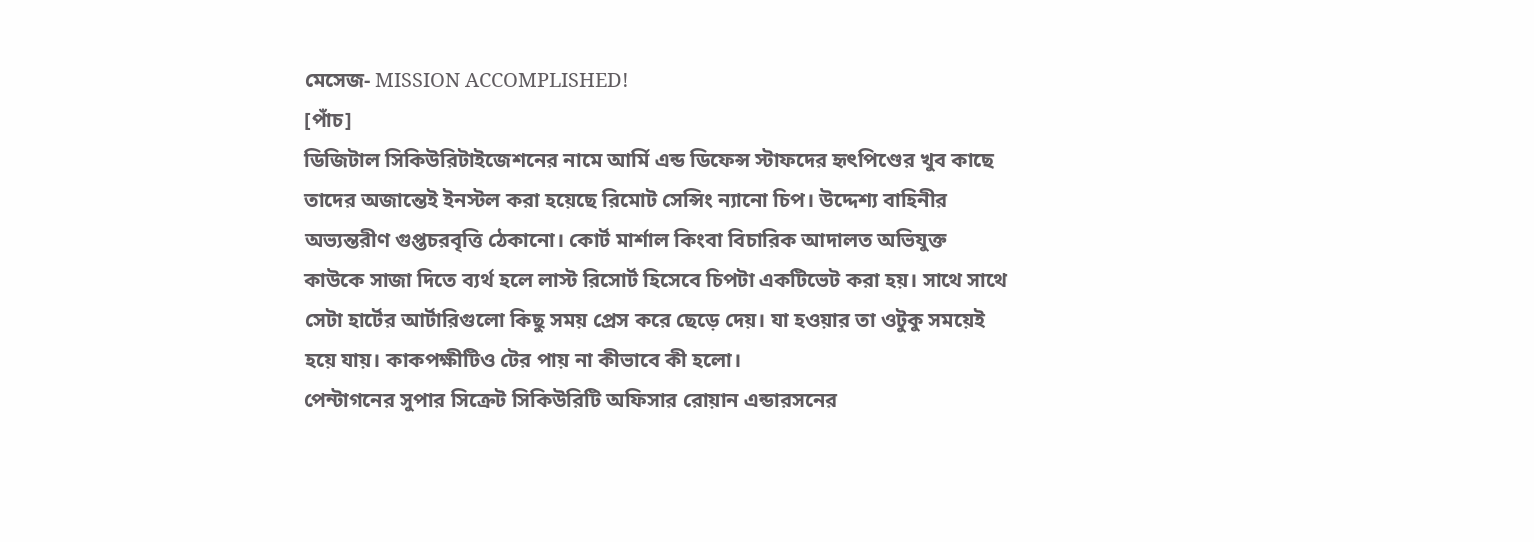মেসেজ- MISSION ACCOMPLISHED!
[পাঁচ]
ডিজিটাল সিকিউরিটাইজেশনের নামে আর্মি এন্ড ডিফেন্স স্টাফদের হৃৎপিণ্ডের খুব কাছে তাদের অজান্তেই ইনস্টল করা হয়েছে রিমোট সেন্সিং ন্যানো চিপ। উদ্দেশ্য বাহিনীর অভ্যন্তরীণ গুপ্তচরবৃত্তি ঠেকানো। কোর্ট মার্শাল কিংবা বিচারিক আদালত অভিযুক্ত কাউকে সাজা দিতে ব্যর্থ হলে লাস্ট রিসোর্ট হিসেবে চিপটা একটিভেট করা হয়। সাথে সাথে সেটা হার্টের আর্টারিগুলো কিছু সময় প্রেস করে ছেড়ে দেয়। যা হওয়ার তা ওটুকু সময়েই হয়ে যায়। কাকপক্ষীটিও টের পায় না কীভাবে কী হলো।
পেন্টাগনের সুপার সিক্রেট সিকিউরিটি অফিসার রোয়ান এন্ডারসনের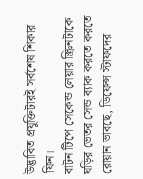উদ্ভাবিত প্রযুক্তিটারই সর্বশেষ শিকার ফিন।
বাটন টিপে সেকেন্ড লেয়ার স্ক্রিনটাকে ঘড়ির ভেতর সেন্ড ব্যাক করতে করতে রোয়ান ভাবছে, ডিফেন্স স্টাফদের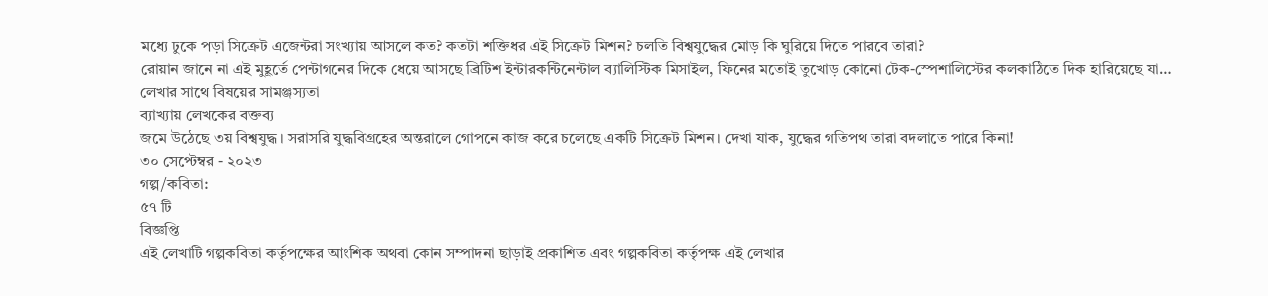মধ্যে ঢুকে পড়া সিক্রেট এজেন্টরা সংখ্যায় আসলে কত? কতটা শক্তিধর এই সিক্রেট মিশন? চলতি বিশ্বযুদ্ধের মোড় কি ঘুরিয়ে দিতে পারবে তারা?
রোয়ান জানে না এই মুহূর্তে পেন্টাগনের দিকে ধেয়ে আসছে ব্রিটিশ ইন্টারকন্টিনেন্টাল ব্যালিস্টিক মিসাইল, ফিনের মতোই তুখোড় কোনো টেক-স্পেশালিস্টের কলকাঠিতে দিক হারিয়েছে যা…
লেখার সাথে বিষয়ের সামঞ্জস্যতা
ব্যাখ্যায় লেখকের বক্তব্য
জমে উঠেছে ৩য় বিশ্বযুদ্ধ। সরাসরি যুদ্ধবিগ্রহের অন্তরালে গোপনে কাজ করে চলেছে একটি সিক্রেট মিশন। দেখা যাক, যুদ্ধের গতিপথ তারা বদলাতে পারে কিনা!
৩০ সেপ্টেম্বর - ২০২৩
গল্প/কবিতা:
৫৭ টি
বিজ্ঞপ্তি
এই লেখাটি গল্পকবিতা কর্তৃপক্ষের আংশিক অথবা কোন সম্পাদনা ছাড়াই প্রকাশিত এবং গল্পকবিতা কর্তৃপক্ষ এই লেখার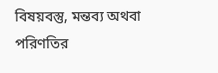বিষয়বস্তু, মন্তব্য অথবা পরিণতির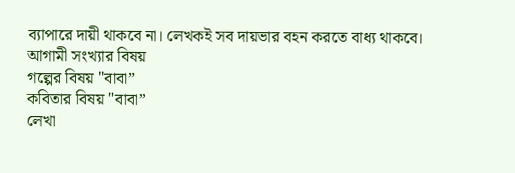ব্যাপারে দায়ী থাকবে না। লেখকই সব দায়ভার বহন করতে বাধ্য থাকবে।
আগামী সংখ্যার বিষয়
গল্পের বিষয় "বাবা”
কবিতার বিষয় "বাবা”
লেখা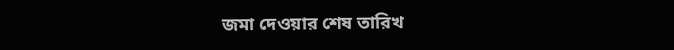জমা দেওয়ার শেষ তারিখ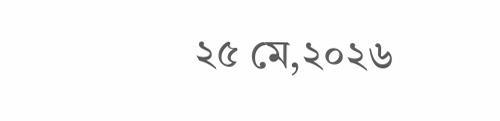২৫ মে,২০২৬